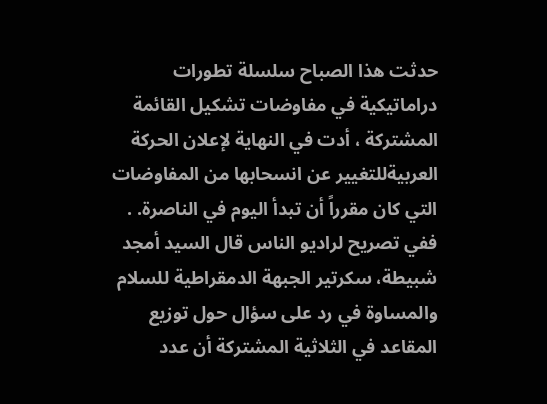حدثت هذا الصباح سلسلة تطورات دراماتيكية في مفاوضات تشكيل القائمة المشتركة ، أدت في النهاية لإعلان الحركة العربيةللتغيير عن انسحابها من المفاوضات التي كان مقرراً أن تبدأ اليوم في الناصرة. .
ففي تصريح لراديو الناس قال السيد أمجد شبيطة، سكرتير الجبهة الدمقراطية للسلام والمساوة في رد على سؤال حول توزيع المقاعد في الثلاثية المشتركة أن عدد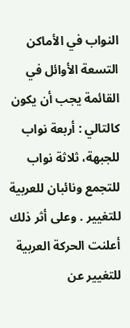النواب في الأماكن التسعة الأوائل في القائمة يجب أن يكون كالتالي : أربعة نواب للجبهة، ثلاثة نواب للتجمع ونائبان للعربية للتغيير . وعلى أثر ذلك أعلنت الحركة العربية للتغيير عن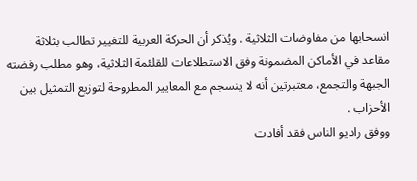انسحابها من مفاوضات الثلاثية . ويُذكر أن الحركة العربية للتغيير تطالب بثلاثة مقاعد في الأماكن المضمونة وفق الاستطلاعات للقلئمة الثلاثية، وهو مطلب رفضته الجبهة والتجمع، معتبرتين أنه لا ينسجم مع المعايير المطروحة لتوزيع التمثيل بين الأحزاب .
ووفق راديو الناس فقد أفادت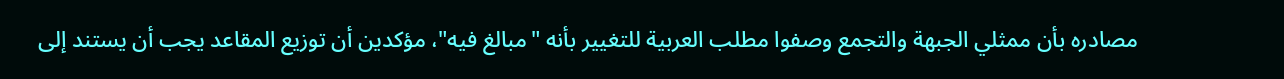مصادره بأن ممثلي الجبهة والتجمع وصفوا مطلب العربية للتغيير بأنه "مبالغ فيه"، مؤكدين أن توزيع المقاعد يجب أن يستند إلى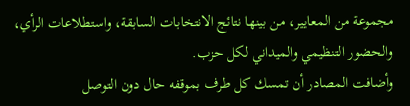مجموعة من المعايير، من بينها نتائج الانتخابات السابقة، واستطلاعات الرأي، والحضور التنظيمي والميداني لكل حزب.
وأضافت المصادر أن تمسك كل طرف بموقفه حال دون التوصل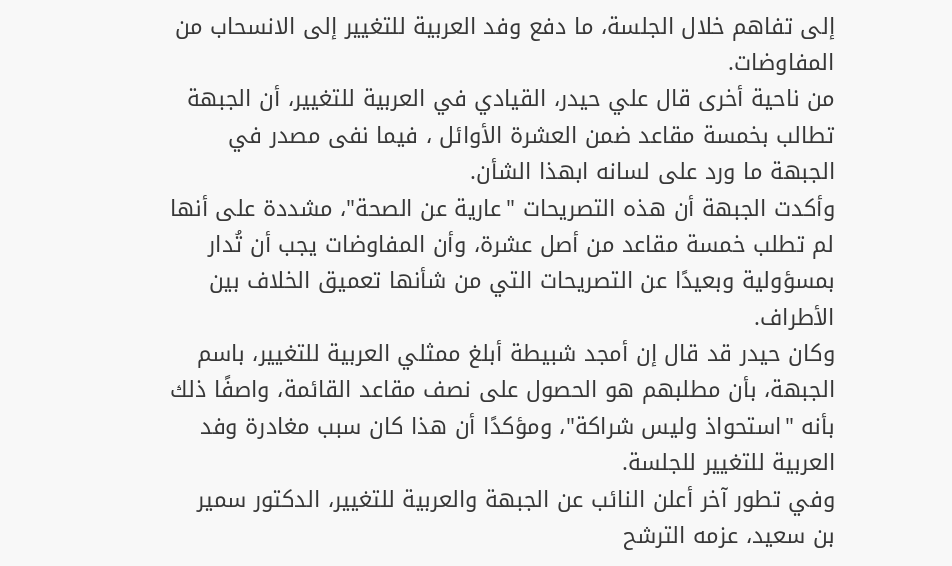إلى تفاهم خلال الجلسة، ما دفع وفد العربية للتغيير إلى الانسحاب من المفاوضات.
من ناحية أخرى قال علي حيدر، القيادي في العربية للتغيير، أن الجبهة تطالب بخمسة مقاعد ضمن العشرة الأوائل ، فيما نفى مصدر في الجبهة ما ورد على لسانه ابهذا الشأن.
وأكدت الجبهة أن هذه التصريحات "عارية عن الصحة"، مشددة على أنها لم تطلب خمسة مقاعد من أصل عشرة، وأن المفاوضات يجب أن تُدار بمسؤولية وبعيدًا عن التصريحات التي من شأنها تعميق الخلاف بين الأطراف.
وكان حيدر قد قال إن أمجد شبيطة أبلغ ممثلي العربية للتغيير، باسم الجبهة، بأن مطلبهم هو الحصول على نصف مقاعد القائمة، واصفًا ذلك بأنه "استحواذ وليس شراكة"، ومؤكدًا أن هذا كان سبب مغادرة وفد العربية للتغيير للجلسة.
وفي تطور آخر أعلن النائب عن الجبهة والعربية للتغيير، الدكتور سمير بن سعيد، عزمه الترشح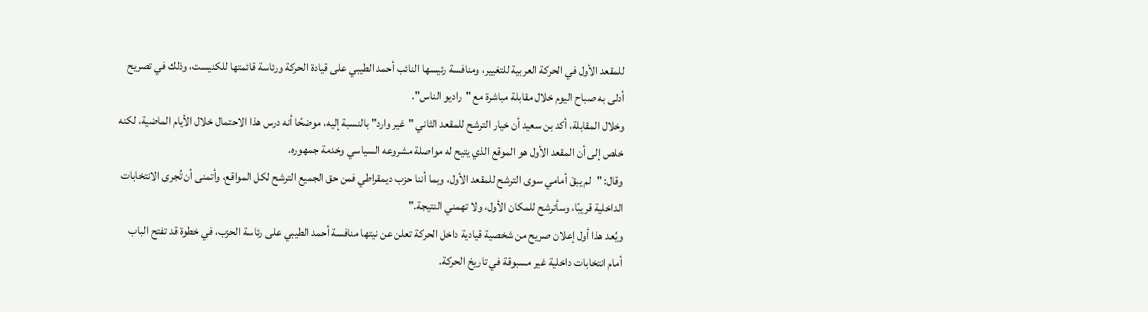للمقعد الأول في الحركة العربية للتغيير، ومنافسة رئيسها النائب أحمد الطيبي على قيادة الحركة ورئاسة قائمتها للكنيست، وذلك في تصريح أدلى به صباح اليوم خلال مقابلة مباشرة مع "راديو الناس".
وخلال المقابلة، أكد بن سعيد أن خيار الترشح للمقعد الثاني "غير وارد" بالنسبة إليه، موضحًا أنه درس هذا الاحتمال خلال الأيام الماضية، لكنه خلص إلى أن المقعد الأول هو الموقع الذي يتيح له مواصلة مشروعه السياسي وخدمة جمهوره.
وقال: "لم يبقَ أمامي سوى الترشح للمقعد الأول، وبما أننا حزب ديمقراطي فمن حق الجميع الترشح لكل المواقع، وأتمنى أن تُجرى الانتخابات الداخلية قريبًا، وسأترشح للمكان الأول، ولا تهمني النتيجة."
ويُعد هذا أول إعلان صريح من شخصية قيادية داخل الحركة تعلن عن نيتها منافسة أحمد الطيبي على رئاسة الحزب، في خطوة قد تفتح الباب أمام انتخابات داخلية غير مسبوقة في تاريخ الحركة.